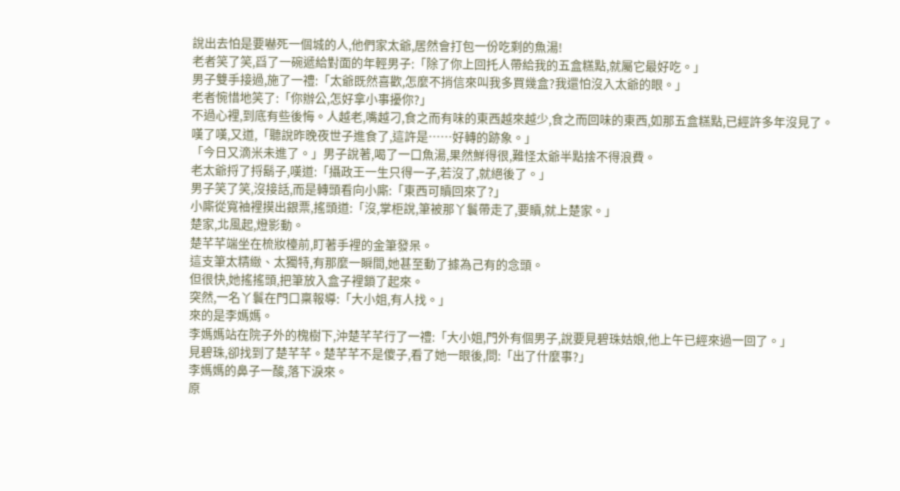說出去怕是要嚇死一個城的人,他們家太爺,居然會打包一份吃剩的魚湯!
老者笑了笑,舀了一碗遞給對面的年輕男子:「除了你上回托人帶給我的五盒糕點,就屬它最好吃。」
男子雙手接過,施了一禮:「太爺既然喜歡,怎麼不捎信來叫我多買幾盒?我還怕沒入太爺的眼。」
老者惋惜地笑了:「你辦公,怎好拿小事擾你?」
不過心裡,到底有些後悔。人越老,嘴越刁,食之而有味的東西越來越少,食之而回味的東西,如那五盒糕點,已經許多年沒見了。
嘆了嘆,又道,「聽說昨晚夜世子進食了,這許是……好轉的跡象。」
「今日又滴米未進了。」男子說著,喝了一口魚湯,果然鮮得很,難怪太爺半點捨不得浪費。
老太爺捋了捋鬍子,嘆道:「攝政王一生只得一子,若沒了,就絕後了。」
男子笑了笑,沒接話,而是轉頭看向小廝:「東西可贖回來了?」
小廝從寬袖裡摸出銀票,搖頭道:「沒,掌柜說,筆被那丫鬟帶走了,要贖,就上楚家。」
楚家,北風起,燈影動。
楚芊芊端坐在梳妝檯前,盯著手裡的金筆發呆。
這支筆太精緻、太獨特,有那麼一瞬間,她甚至動了據為己有的念頭。
但很快,她搖搖頭,把筆放入盒子裡鎖了起來。
突然,一名丫鬟在門口稟報導:「大小姐,有人找。」
來的是李媽媽。
李媽媽站在院子外的槐樹下,沖楚芊芊行了一禮:「大小姐,門外有個男子,說要見碧珠姑娘,他上午已經來過一回了。」
見碧珠,卻找到了楚芊芊。楚芊芊不是傻子,看了她一眼後,問:「出了什麼事?」
李媽媽的鼻子一酸,落下淚來。
原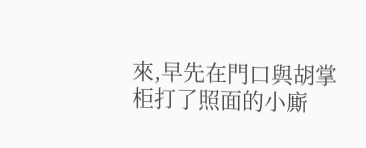來,早先在門口與胡掌柜打了照面的小廝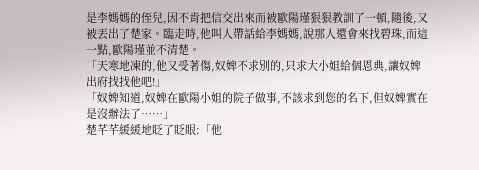是李媽媽的侄兒,因不肯把信交出來而被歐陽瑾狠狠教訓了一頓,隨後,又被丟出了楚家。臨走時,他叫人帶話給李媽媽,說那人還會來找碧珠,而這一點,歐陽瑾並不清楚。
「天寒地凍的,他又受著傷,奴婢不求別的,只求大小姐給個恩典,讓奴婢出府找找他吧!」
「奴婢知道,奴婢在歐陽小姐的院子做事,不該求到您的名下,但奴婢實在是沒辦法了……」
楚芊芊緩緩地眨了眨眼:「他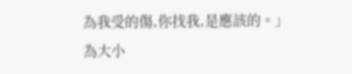為我受的傷,你找我,是應該的。」
為大小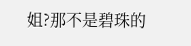姐?那不是碧珠的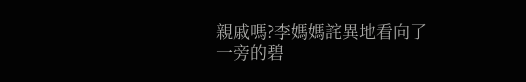親戚嗎?李媽媽詫異地看向了一旁的碧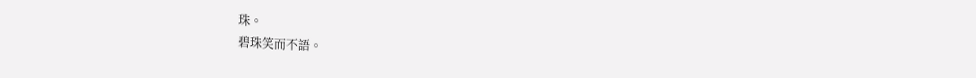珠。
碧珠笑而不語。